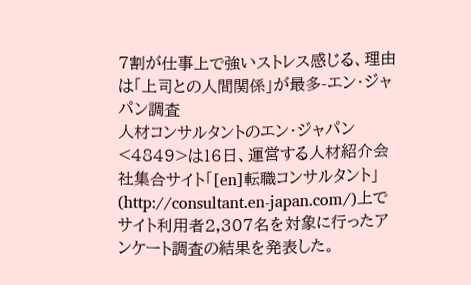7割が仕事上で強いストレス感じる、理由は「上司との人間関係」が最多-エン・ジャパン調査
人材コンサルタントのエン・ジャパン<4849>は16日、運営する人材紹介会社集合サイト「[en]転職コンサルタント」(http://consultant.en-japan.com/)上でサイト利用者2,307名を対象に行ったアンケート調査の結果を発表した。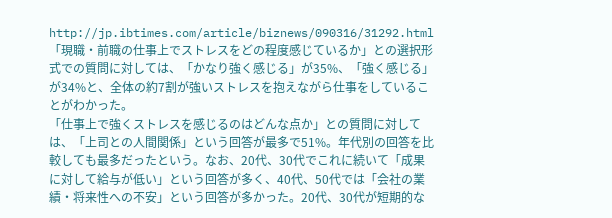http://jp.ibtimes.com/article/biznews/090316/31292.html
「現職・前職の仕事上でストレスをどの程度感じているか」との選択形式での質問に対しては、「かなり強く感じる」が35%、「強く感じる」が34%と、全体の約7割が強いストレスを抱えながら仕事をしていることがわかった。
「仕事上で強くストレスを感じるのはどんな点か」との質問に対しては、「上司との人間関係」という回答が最多で51%。年代別の回答を比較しても最多だったという。なお、20代、30代でこれに続いて「成果に対して給与が低い」という回答が多く、40代、50代では「会社の業績・将来性への不安」という回答が多かった。20代、30代が短期的な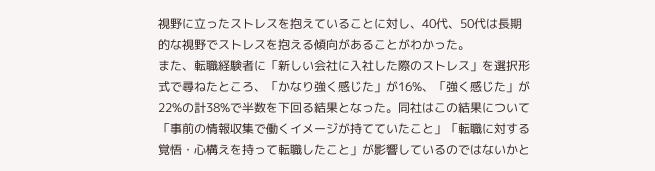視野に立ったストレスを抱えていることに対し、40代、50代は長期的な視野でストレスを抱える傾向があることがわかった。
また、転職経験者に「新しい会社に入社した際のストレス」を選択形式で尋ねたところ、「かなり強く感じた」が16%、「強く感じた」が22%の計38%で半数を下回る結果となった。同社はこの結果について「事前の情報収集で働くイメージが持てていたこと」「転職に対する覚悟・心構えを持って転職したこと」が影響しているのではないかと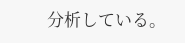分析している。